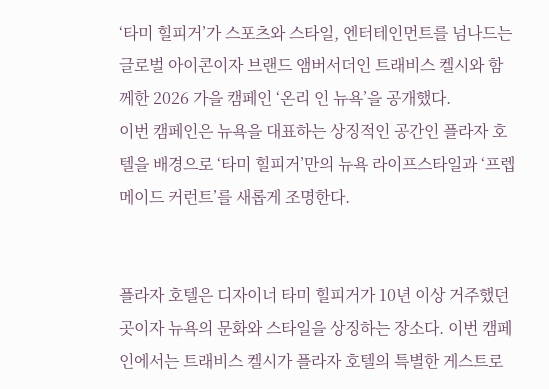‘타미 힐피거’가 스포츠와 스타일, 엔터테인먼트를 넘나드는 글로벌 아이콘이자 브랜드 앰버서더인 트래비스 켈시와 함께한 2026 가을 캠페인 ‘온리 인 뉴욕’을 공개했다.
이번 캠페인은 뉴욕을 대표하는 상징적인 공간인 플라자 호텔을 배경으로 ‘타미 힐피거’만의 뉴욕 라이프스타일과 ‘프렙 메이드 커런트’를 새롭게 조명한다.


플라자 호텔은 디자이너 타미 힐피거가 10년 이상 거주했던 곳이자 뉴욕의 문화와 스타일을 상징하는 장소다. 이번 캠페인에서는 트래비스 켈시가 플라자 호텔의 특별한 게스트로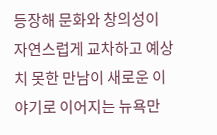등장해 문화와 창의성이 자연스럽게 교차하고 예상치 못한 만남이 새로운 이야기로 이어지는 뉴욕만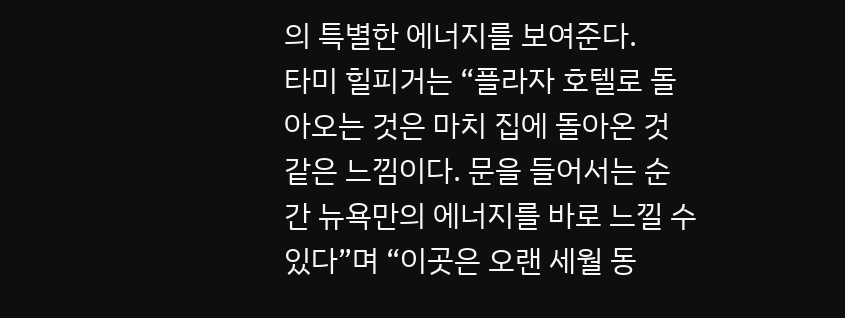의 특별한 에너지를 보여준다.
타미 힐피거는 “플라자 호텔로 돌아오는 것은 마치 집에 돌아온 것 같은 느낌이다. 문을 들어서는 순간 뉴욕만의 에너지를 바로 느낄 수 있다”며 “이곳은 오랜 세월 동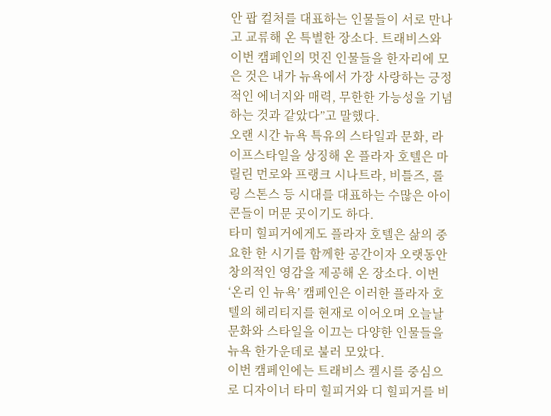안 팝 컬처를 대표하는 인물들이 서로 만나고 교류해 온 특별한 장소다. 트래비스와 이번 캠페인의 멋진 인물들을 한자리에 모은 것은 내가 뉴욕에서 가장 사랑하는 긍정적인 에너지와 매력, 무한한 가능성을 기념하는 것과 같았다”고 말했다.
오랜 시간 뉴욕 특유의 스타일과 문화, 라이프스타일을 상징해 온 플라자 호텔은 마릴린 먼로와 프랭크 시나트라, 비틀즈, 롤링 스톤스 등 시대를 대표하는 수많은 아이콘들이 머문 곳이기도 하다.
타미 힐피거에게도 플라자 호텔은 삶의 중요한 한 시기를 함께한 공간이자 오랫동안 창의적인 영감을 제공해 온 장소다. 이번 ‘온리 인 뉴욕’ 캠페인은 이러한 플라자 호텔의 헤리티지를 현재로 이어오며 오늘날 문화와 스타일을 이끄는 다양한 인물들을 뉴욕 한가운데로 불러 모았다.
이번 캠페인에는 트래비스 켈시를 중심으로 디자이너 타미 힐피거와 디 힐피거를 비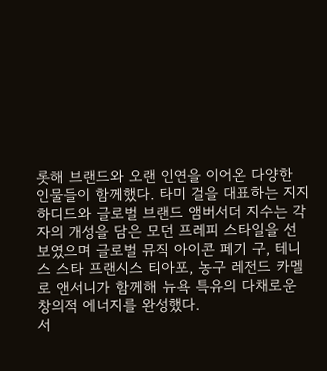롯해 브랜드와 오랜 인연을 이어온 다양한 인물들이 함께했다. 타미 걸을 대표하는 지지 하디드와 글로벌 브랜드 앰버서더 지수는 각자의 개성을 담은 모던 프레피 스타일을 선보였으며 글로벌 뮤직 아이콘 페기 구, 테니스 스타 프랜시스 티아포, 농구 레전드 카멜로 앤서니가 함께해 뉴욕 특유의 다채로운 창의적 에너지를 완성했다.
서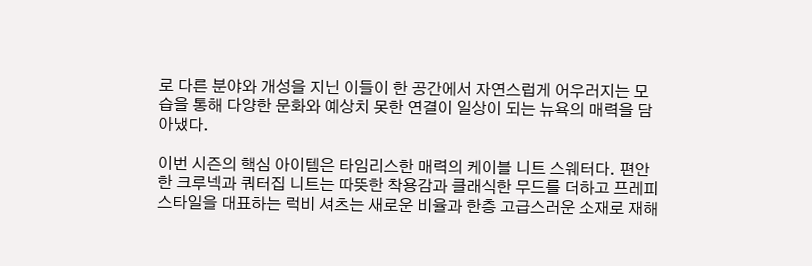로 다른 분야와 개성을 지닌 이들이 한 공간에서 자연스럽게 어우러지는 모습을 통해 다양한 문화와 예상치 못한 연결이 일상이 되는 뉴욕의 매력을 담아냈다.

이번 시즌의 핵심 아이템은 타임리스한 매력의 케이블 니트 스웨터다. 편안한 크루넥과 쿼터집 니트는 따뜻한 착용감과 클래식한 무드를 더하고 프레피 스타일을 대표하는 럭비 셔츠는 새로운 비율과 한층 고급스러운 소재로 재해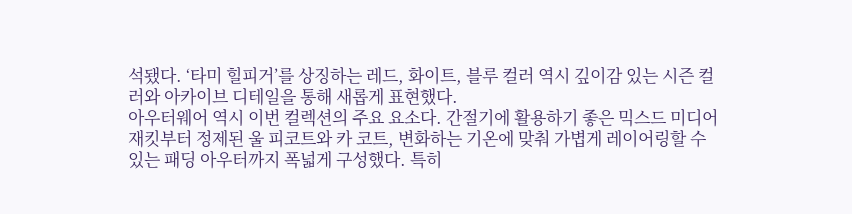석됐다. ‘타미 힐피거’를 상징하는 레드, 화이트, 블루 컬러 역시 깊이감 있는 시즌 컬러와 아카이브 디테일을 통해 새롭게 표현했다.
아우터웨어 역시 이번 컬렉션의 주요 요소다. 간절기에 활용하기 좋은 믹스드 미디어 재킷부터 정제된 울 피코트와 카 코트, 변화하는 기온에 맞춰 가볍게 레이어링할 수 있는 패딩 아우터까지 폭넓게 구성했다. 특히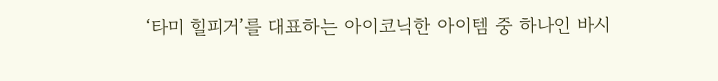‘타미 힐피거’를 대표하는 아이코닉한 아이템 중 하나인 바시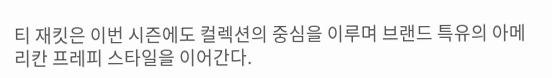티 재킷은 이번 시즌에도 컬렉션의 중심을 이루며 브랜드 특유의 아메리칸 프레피 스타일을 이어간다.